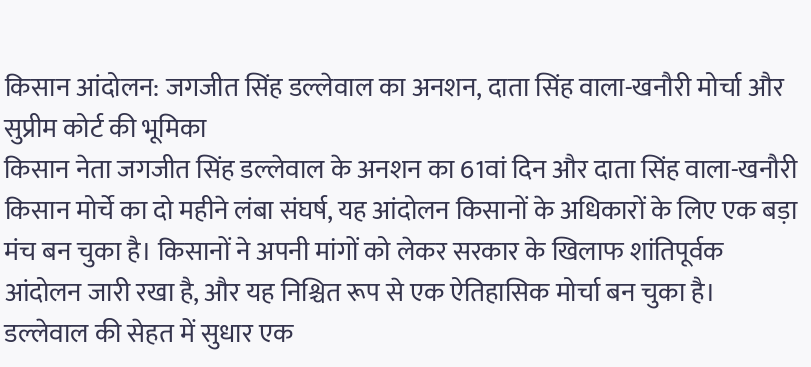किसान आंदोलन: जगजीत सिंह डल्लेवाल का अनशन, दाता सिंह वाला-खनौरी मोर्चा और सुप्रीम कोर्ट की भूमिका
किसान नेता जगजीत सिंह डल्लेवाल के अनशन का 61वां दिन और दाता सिंह वाला-खनौरी किसान मोर्चे का दो महीने लंबा संघर्ष, यह आंदोलन किसानों के अधिकारों के लिए एक बड़ा मंच बन चुका है। किसानों ने अपनी मांगों को लेकर सरकार के खिलाफ शांतिपूर्वक आंदोलन जारी रखा है, और यह निश्चित रूप से एक ऐतिहासिक मोर्चा बन चुका है।
डल्लेवाल की सेहत में सुधार एक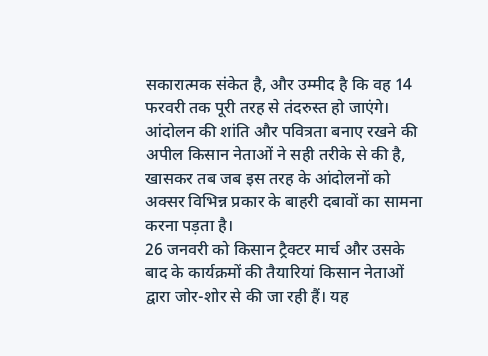सकारात्मक संकेत है, और उम्मीद है कि वह 14 फरवरी तक पूरी तरह से तंदरुस्त हो जाएंगे। आंदोलन की शांति और पवित्रता बनाए रखने की अपील किसान नेताओं ने सही तरीके से की है, खासकर तब जब इस तरह के आंदोलनों को अक्सर विभिन्न प्रकार के बाहरी दबावों का सामना करना पड़ता है।
26 जनवरी को किसान ट्रैक्टर मार्च और उसके बाद के कार्यक्रमों की तैयारियां किसान नेताओं द्वारा जोर-शोर से की जा रही हैं। यह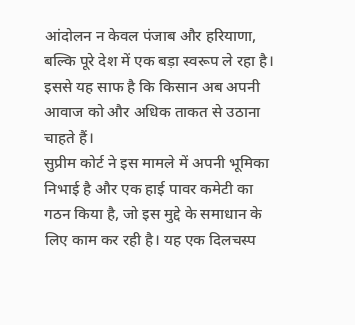आंदोलन न केवल पंजाब और हरियाणा, बल्कि पूरे देश में एक बड़ा स्वरूप ले रहा है। इससे यह साफ है कि किसान अब अपनी आवाज को और अधिक ताकत से उठाना चाहते हैं।
सुप्रीम कोर्ट ने इस मामले में अपनी भूमिका निभाई है और एक हाई पावर कमेटी का गठन किया है, जो इस मुद्दे के समाधान के लिए काम कर रही है। यह एक दिलचस्प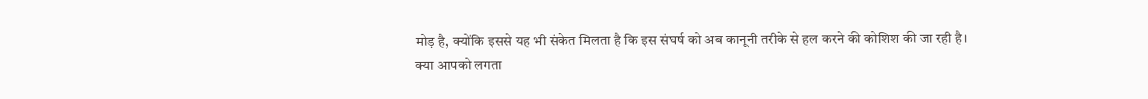मोड़ है, क्योंकि इससे यह भी संकेत मिलता है कि इस संघर्ष को अब कानूनी तरीके से हल करने की कोशिश की जा रही है।
क्या आपको लगता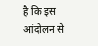है कि इस आंदोलन से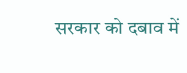सरकार को दबाव में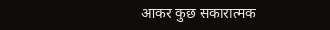आकर कुछ सकारात्मक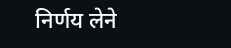निर्णय लेने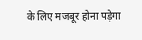के लिए मजबूर होना पड़ेगा